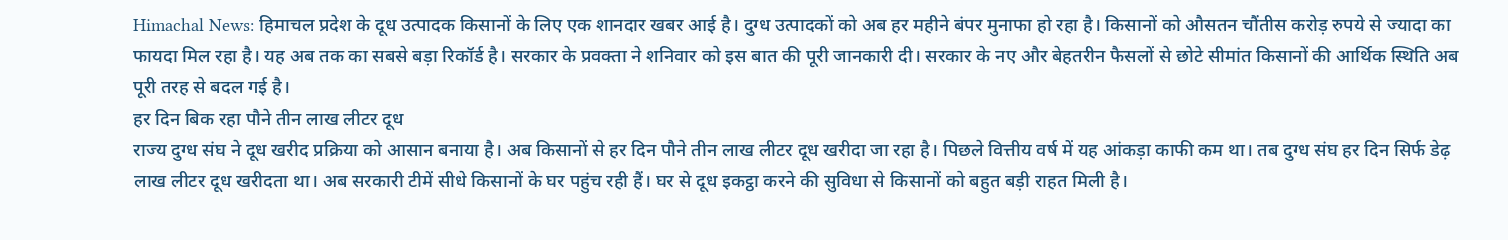Himachal News: हिमाचल प्रदेश के दूध उत्पादक किसानों के लिए एक शानदार खबर आई है। दुग्ध उत्पादकों को अब हर महीने बंपर मुनाफा हो रहा है। किसानों को औसतन चौंतीस करोड़ रुपये से ज्यादा का फायदा मिल रहा है। यह अब तक का सबसे बड़ा रिकॉर्ड है। सरकार के प्रवक्ता ने शनिवार को इस बात की पूरी जानकारी दी। सरकार के नए और बेहतरीन फैसलों से छोटे सीमांत किसानों की आर्थिक स्थिति अब पूरी तरह से बदल गई है।
हर दिन बिक रहा पौने तीन लाख लीटर दूध
राज्य दुग्ध संघ ने दूध खरीद प्रक्रिया को आसान बनाया है। अब किसानों से हर दिन पौने तीन लाख लीटर दूध खरीदा जा रहा है। पिछले वित्तीय वर्ष में यह आंकड़ा काफी कम था। तब दुग्ध संघ हर दिन सिर्फ डेढ़ लाख लीटर दूध खरीदता था। अब सरकारी टीमें सीधे किसानों के घर पहुंच रही हैं। घर से दूध इकट्ठा करने की सुविधा से किसानों को बहुत बड़ी राहत मिली है।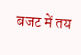बजट में तय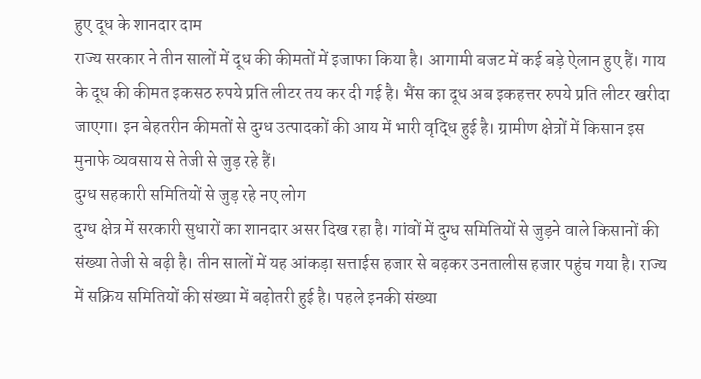हुए दूध के शानदार दाम
राज्य सरकार ने तीन सालों में दूध की कीमतों में इजाफा किया है। आगामी बजट में कई बड़े ऐलान हुए हैं। गाय के दूध की कीमत इकसठ रुपये प्रति लीटर तय कर दी गई है। भैंस का दूध अब इकहत्तर रुपये प्रति लीटर खरीदा जाएगा। इन बेहतरीन कीमतों से दुग्ध उत्पादकों की आय में भारी वृद्धि हुई है। ग्रामीण क्षेत्रों में किसान इस मुनाफे व्यवसाय से तेजी से जुड़ रहे हैं।
दुग्ध सहकारी समितियों से जुड़ रहे नए लोग
दुग्ध क्षेत्र में सरकारी सुधारों का शानदार असर दिख रहा है। गांवों में दुग्ध समितियों से जुड़ने वाले किसानों की संख्या तेजी से बढ़ी है। तीन सालों में यह आंकड़ा सत्ताईस हजार से बढ़कर उनतालीस हजार पहुंच गया है। राज्य में सक्रिय समितियों की संख्या में बढ़ोतरी हुई है। पहले इनकी संख्या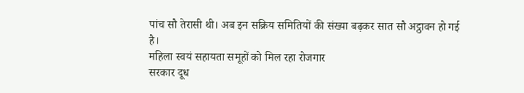पांच सौ तेरासी थी। अब इन सक्रिय समितियों की संख्या बढ़कर सात सौ अट्ठावन हो गई है।
महिला स्वयं सहायता समूहों को मिल रहा रोजगार
सरकार दूध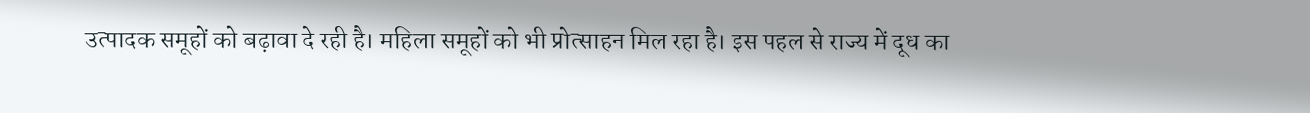उत्पादक समूहों को बढ़ावा दे रही है। महिला समूहों को भी प्रोत्साहन मिल रहा है। इस पहल से राज्य में दूध का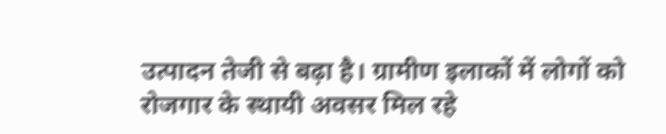उत्पादन तेजी से बढ़ा है। ग्रामीण इलाकों में लोगों को रोजगार के स्थायी अवसर मिल रहे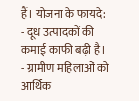हैं। योजना के फायदे:
- दूध उत्पादकों की कमाई काफी बढ़ी है।
- ग्रामीण महिलाओं को आर्थिक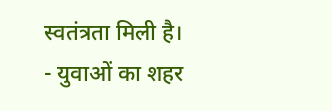स्वतंत्रता मिली है।
- युवाओं का शहर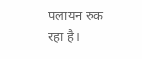पलायन रुक रहा है।